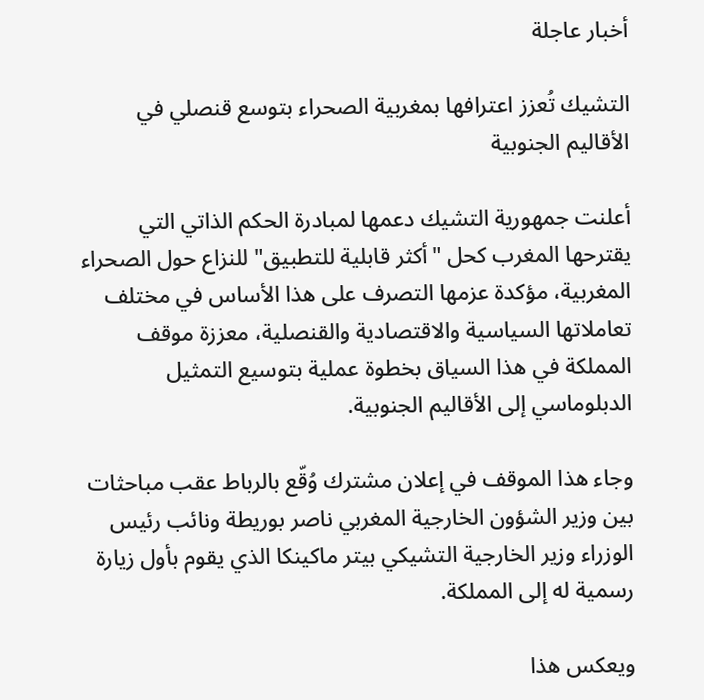أخبار عاجلة

التشيك تُعزز اعترافها بمغربية الصحراء بتوسع قنصلي في الأقاليم الجنوبية

أعلنت جمهورية التشيك دعمها لمبادرة الحكم الذاتي التي يقترحها المغرب كحل "أكثر قابلية للتطبيق" للنزاع حول الصحراء المغربية، مؤكدة عزمها التصرف على هذا الأساس في مختلف تعاملاتها السياسية والاقتصادية والقنصلية، معززة موقف المملكة في هذا السياق بخطوة عملية بتوسيع التمثيل الدبلوماسي إلى الأقاليم الجنوبية.

وجاء هذا الموقف في إعلان مشترك وُقّع بالرباط عقب مباحثات بين وزير الشؤون الخارجية المغربي ناصر بوريطة ونائب رئيس الوزراء وزير الخارجية التشيكي بيتر ماكينكا الذي يقوم بأول زيارة رسمية له إلى المملكة.

ويعكس هذا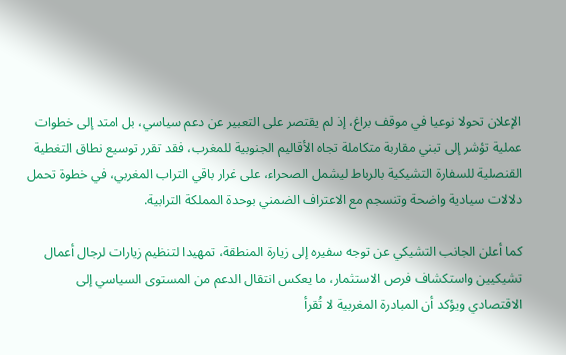الإعلان تحولا نوعيا في موقف براغ، إذ لم يقتصر على التعبير عن دعم سياسي، بل امتد إلى خطوات عملية تؤشر إلى تبني مقاربة متكاملة تجاه الأقاليم الجنوبية للمغرب، فقد تقرر توسيع نطاق التغطية القنصلية للسفارة التشيكية بالرباط ليشمل الصحراء، على غرار باقي التراب المغربي، في خطوة تحمل دلالات سيادية واضحة وتنسجم مع الاعتراف الضمني بوحدة المملكة الترابية.

كما أعلن الجانب التشيكي عن توجه سفيره إلى زيارة المنطقة، تمهيدا لتنظيم زيارات لرجال أعمال تشيكيين واستكشاف فرص الاستثمار، ما يعكس انتقال الدعم من المستوى السياسي إلى الاقتصادي ويؤكد أن المبادرة المغربية لا تُقرأ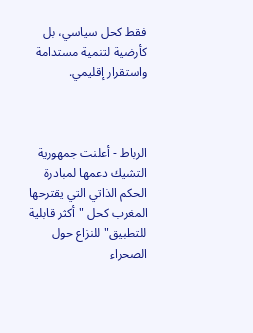فقط كحل سياسي، بل كأرضية لتنمية مستدامة واستقرار إقليمي.



الرباط - أعلنت جمهورية التشيك دعمها لمبادرة الحكم الذاتي التي يقترحها المغرب كحل "أكثر قابلية للتطبيق" للنزاع حول الصحراء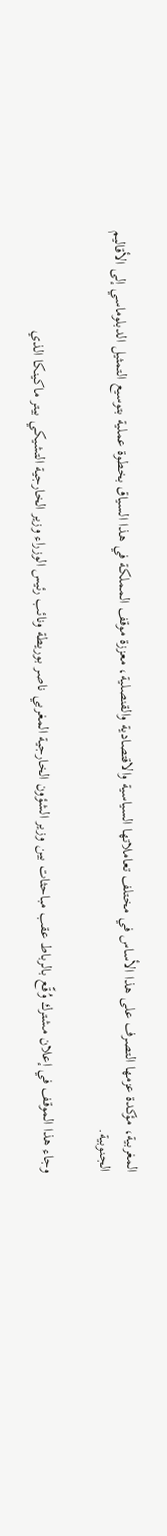المغربية، مؤكدة عزمها التصرف على هذا الأساس في مختلف تعاملاتها السياسية والاقتصادية والقنصلية، معززة موقف المملكة في هذا السياق بخطوة عملية بتوسيع التمثيل الدبلوماسي إلى الأقاليم الجنوبية.

وجاء هذا الموقف في إعلان مشترك وُقّع بالرباط عقب مباحثات بين وزير الشؤون الخارجية المغربي ناصر بوريطة ونائب رئيس الوزراء وزير الخارجية التشيكي بيتر ماكينكا الذي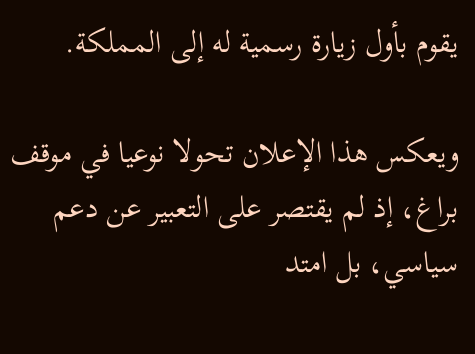يقوم بأول زيارة رسمية له إلى المملكة.

ويعكس هذا الإعلان تحولا نوعيا في موقف براغ، إذ لم يقتصر على التعبير عن دعم سياسي، بل امتد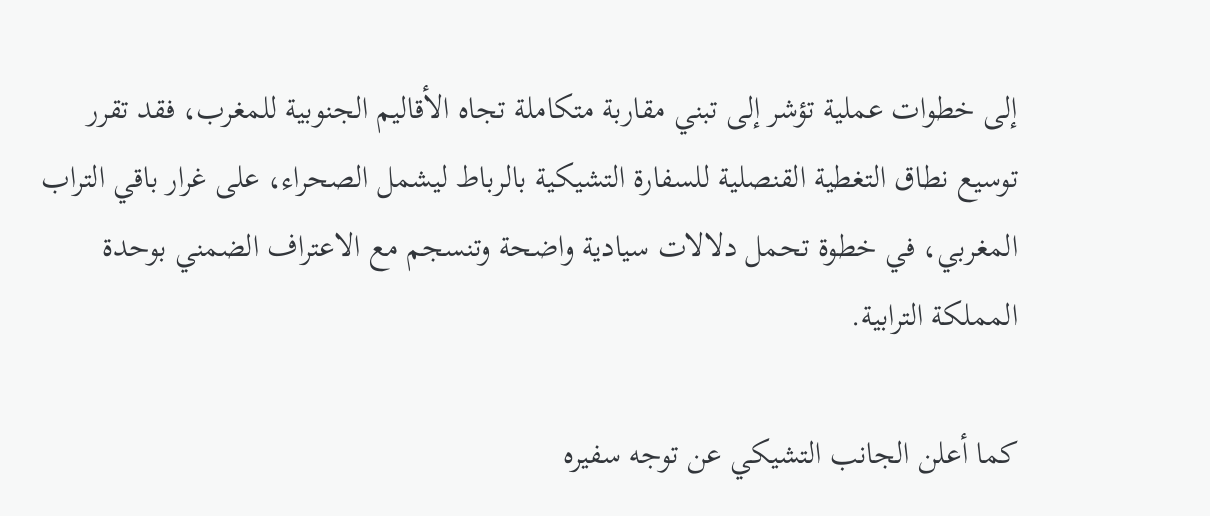إلى خطوات عملية تؤشر إلى تبني مقاربة متكاملة تجاه الأقاليم الجنوبية للمغرب، فقد تقرر توسيع نطاق التغطية القنصلية للسفارة التشيكية بالرباط ليشمل الصحراء، على غرار باقي التراب المغربي، في خطوة تحمل دلالات سيادية واضحة وتنسجم مع الاعتراف الضمني بوحدة المملكة الترابية.

كما أعلن الجانب التشيكي عن توجه سفيره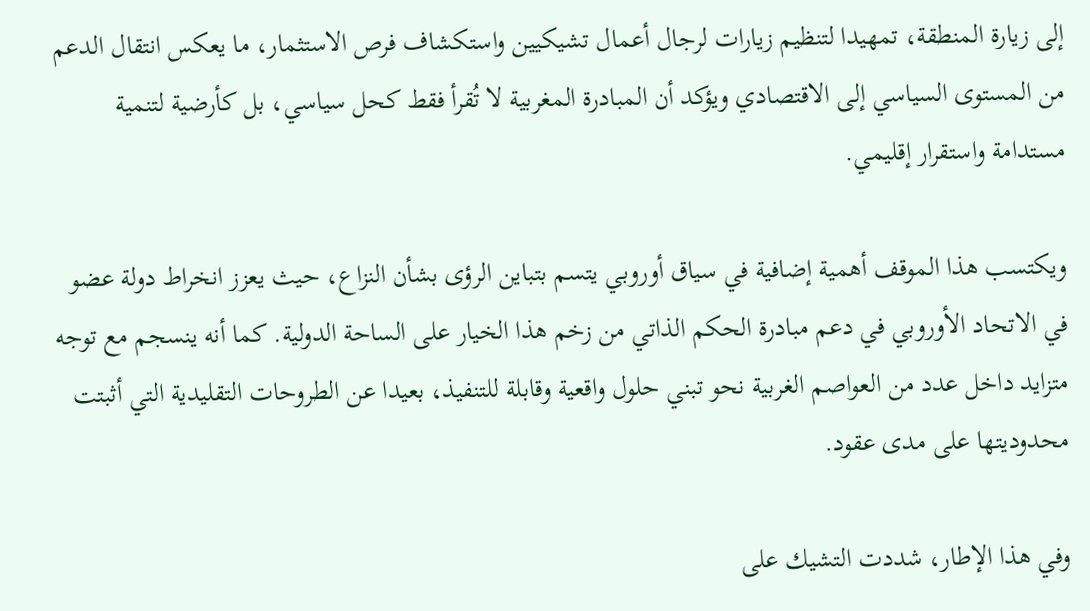إلى زيارة المنطقة، تمهيدا لتنظيم زيارات لرجال أعمال تشيكيين واستكشاف فرص الاستثمار، ما يعكس انتقال الدعم من المستوى السياسي إلى الاقتصادي ويؤكد أن المبادرة المغربية لا تُقرأ فقط كحل سياسي، بل كأرضية لتنمية مستدامة واستقرار إقليمي.

ويكتسب هذا الموقف أهمية إضافية في سياق أوروبي يتسم بتباين الرؤى بشأن النزاع، حيث يعزز انخراط دولة عضو في الاتحاد الأوروبي في دعم مبادرة الحكم الذاتي من زخم هذا الخيار على الساحة الدولية. كما أنه ينسجم مع توجه متزايد داخل عدد من العواصم الغربية نحو تبني حلول واقعية وقابلة للتنفيذ، بعيدا عن الطروحات التقليدية التي أثبتت محدوديتها على مدى عقود.

وفي هذا الإطار، شددت التشيك على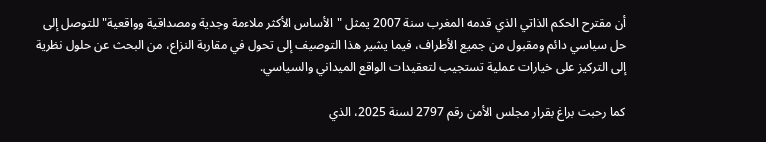أن مقترح الحكم الذاتي الذي قدمه المغرب سنة 2007 يمثل "الأساس الأكثر ملاءمة وجدية ومصداقية وواقعية" للتوصل إلى حل سياسي دائم ومقبول من جميع الأطراف، فيما يشير هذا التوصيف إلى تحول في مقاربة النزاع، من البحث عن حلول نظرية إلى التركيز على خيارات عملية تستجيب لتعقيدات الواقع الميداني والسياسي.

كما رحبت براغ بقرار مجلس الأمن رقم 2797 لسنة 2025، الذي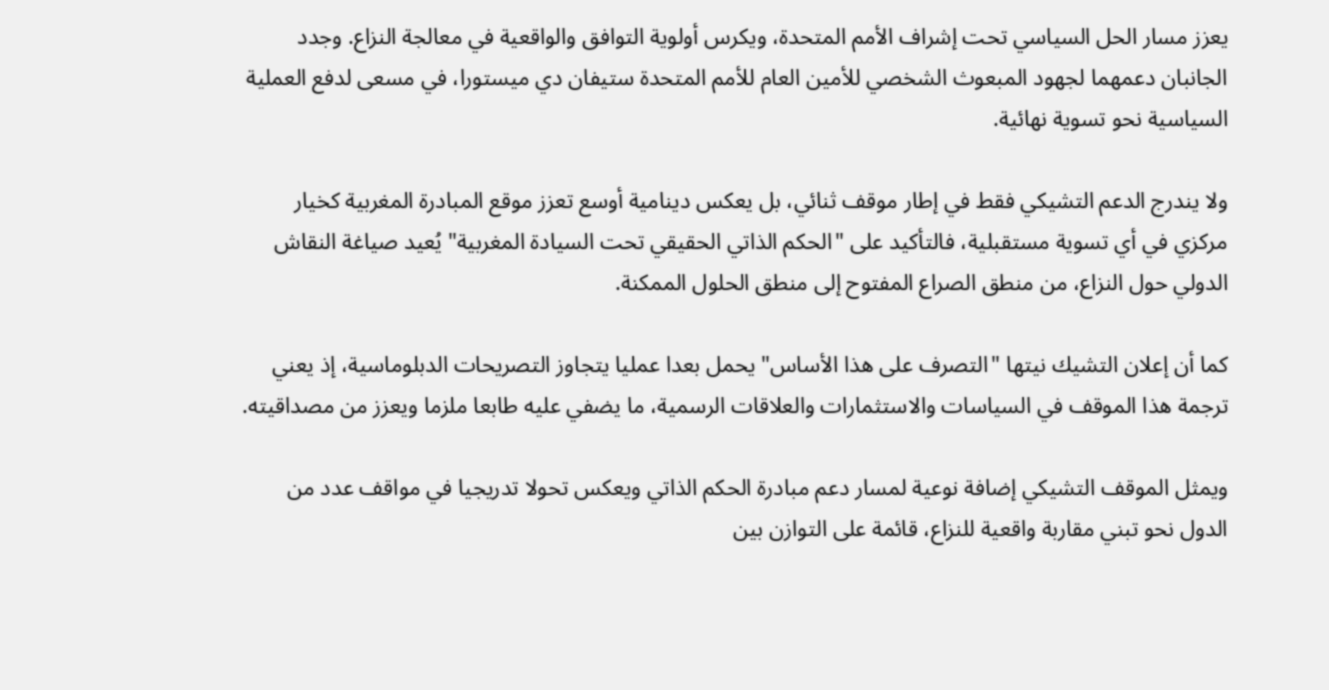يعزز مسار الحل السياسي تحت إشراف الأمم المتحدة، ويكرس أولوية التوافق والواقعية في معالجة النزاع. وجدد الجانبان دعمهما لجهود المبعوث الشخصي للأمين العام للأمم المتحدة ستيفان دي ميستورا، في مسعى لدفع العملية السياسية نحو تسوية نهائية.

ولا يندرج الدعم التشيكي فقط في إطار موقف ثنائي، بل يعكس دينامية أوسع تعزز موقع المبادرة المغربية كخيار مركزي في أي تسوية مستقبلية، فالتأكيد على "الحكم الذاتي الحقيقي تحت السيادة المغربية" يُعيد صياغة النقاش الدولي حول النزاع، من منطق الصراع المفتوح إلى منطق الحلول الممكنة.

كما أن إعلان التشيك نيتها "التصرف على هذا الأساس" يحمل بعدا عمليا يتجاوز التصريحات الدبلوماسية، إذ يعني ترجمة هذا الموقف في السياسات والاستثمارات والعلاقات الرسمية، ما يضفي عليه طابعا ملزما ويعزز من مصداقيته.

ويمثل الموقف التشيكي إضافة نوعية لمسار دعم مبادرة الحكم الذاتي ويعكس تحولا تدريجيا في مواقف عدد من الدول نحو تبني مقاربة واقعية للنزاع، قائمة على التوازن بين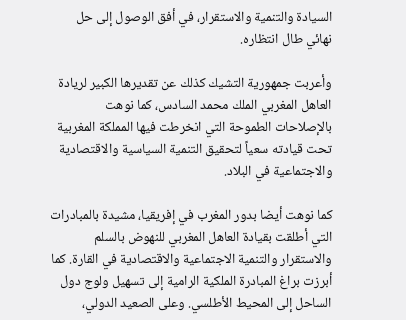السيادة والتنمية والاستقرار، في أفق الوصول إلى حل نهائي طال انتظاره.

وأعربت جمهورية التشيك كذلك عن تقديرها الكبير لريادة العاهل المغربي الملك محمد السادس، كما نوهت بالإصلاحات الطموحة التي انخرطت فيها المملكة المغربية تحت قيادته سعياً لتحقيق التنمية السياسية والاقتصادية والاجتماعية في البلاد.

كما نوهت أيضا بدور المغرب في إفريقيا، مشيدة بالمبادرات التي أطلقت بقيادة العاهل المغربي للنهوض بالسلم والاستقرار والتنمية الاجتماعية والاقتصادية في القارة. كما أبرزت براغ المبادرة الملكية الرامية إلى تسهيل ولوج دول الساحل إلى المحيط الأطلسي. وعلى الصعيد الدولي،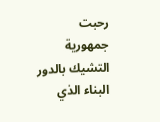رحبت جمهورية التشيك بالدور البناء الذي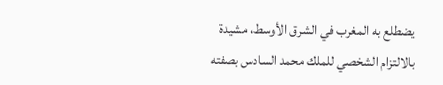يضطلع به المغرب في الشرق الأوسط، مشيدة بالالتزام الشخصي للملك محمد السادس بصفته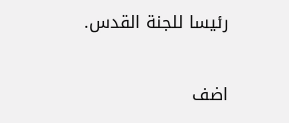رئيسا للجنة القدس.

اضف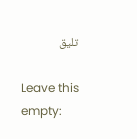تليق

Leave this empty: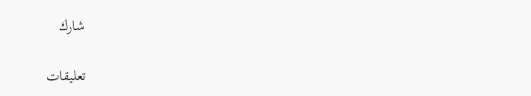شارك

تعليقات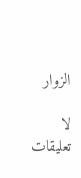الزوار

لا تعليقات